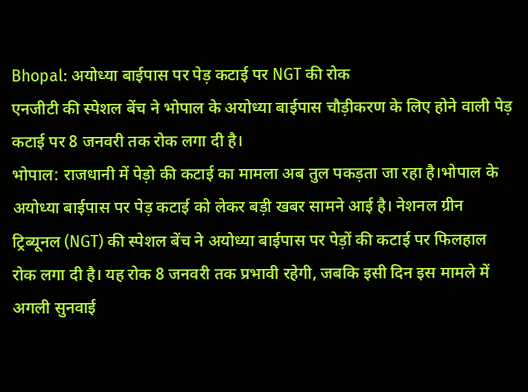Bhopal: अयोध्या बाईपास पर पेड़ कटाई पर NGT की रोक
एनजीटी की स्पेशल बेंच ने भोपाल के अयोध्या बाईपास चौड़ीकरण के लिए होने वाली पेड़ कटाई पर 8 जनवरी तक रोक लगा दी है।
भोपाल: राजधानी में पेड़ो की कटाई का मामला अब तुल पकड़ता जा रहा है।भोपाल के अयोध्या बाईपास पर पेड़ कटाई को लेकर बड़ी खबर सामने आई है। नेशनल ग्रीन ट्रिब्यूनल (NGT) की स्पेशल बेंच ने अयोध्या बाईपास पर पेड़ों की कटाई पर फिलहाल रोक लगा दी है। यह रोक 8 जनवरी तक प्रभावी रहेगी, जबकि इसी दिन इस मामले में अगली सुनवाई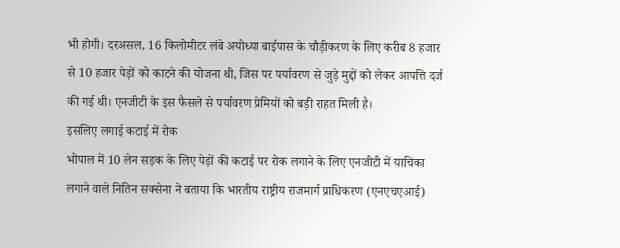भी होगी। दरअसल, 16 किलोमीटर लंबे अयोध्या बाईपास के चौड़ीकरण के लिए करीब 8 हजार से 10 हजार पेड़ों को काटने की योजना थी, जिस पर पर्यावरण से जुड़े मुद्दों को लेकर आपत्ति दर्ज की गई थी। एनजीटी के इस फैसले से पर्यावरण प्रेमियों को बड़ी राहत मिली है।
इसलिए लगाई कटाई में रोक
भोपाल में 10 लेन सड़क के लिए पेड़ों की कटाई पर रोक लगाने के लिए एनजीटी में याचिका लगाने वाले नितिन सक्सेना ने बताया कि भारतीय राष्ट्रीय राजमार्ग प्राधिकरण (एनएचएआई)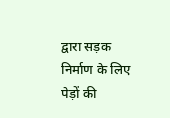द्वारा सड़क निर्माण के लिए पेड़ों की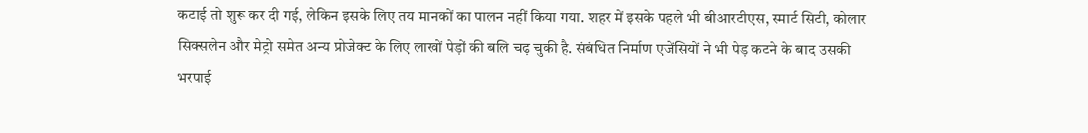कटाई तो शुरू कर दी गई, लेकिन इसके लिए तय मानकों का पालन नहीं किया गया. शहर में इसके पहले भी बीआरटीएस, स्मार्ट सिटी, कोलार सिक्सलेन और मेट्रो समेत अन्य प्रोजेक्ट के लिए लाखों पेड़ों की बलि चढ़ चुकी है. संबंधित निर्माण एजेंसियों ने भी पेड़ कटने के बाद उसकी भरपाई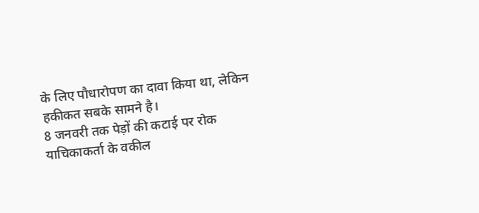के लिए पौधारोपण का दावा किया था, लेकिन हकीकत सबके सामने है।
8 जनवरी तक पेड़ों की कटाई पर रोक
याचिकाकर्ता के वकील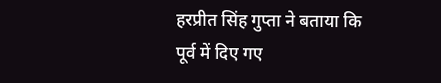हरप्रीत सिंह गुप्ता ने बताया कि पूर्व में दिए गए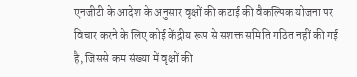एनजीटी के आदेश के अनुसार वृक्षों की कटाई की वैकल्पिक योजना पर विचार करने के लिए कोई केंद्रीय रूप से सशक्त समिति गठित नहीं की गई है, जिससे कम संख्या में वृक्षों की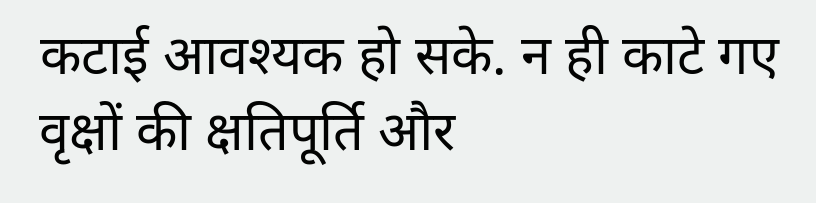कटाई आवश्यक हो सके. न ही काटे गए वृक्षों की क्षतिपूर्ति और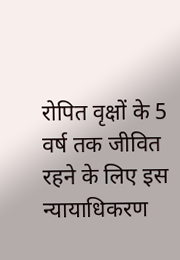रोपित वृक्षों के 5 वर्ष तक जीवित रहने के लिए इस न्यायाधिकरण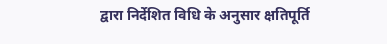द्वारा निर्देशित विधि के अनुसार क्षतिपूर्ति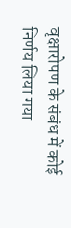वृक्षारोपण के संबंध में कोई निर्णय लिया गया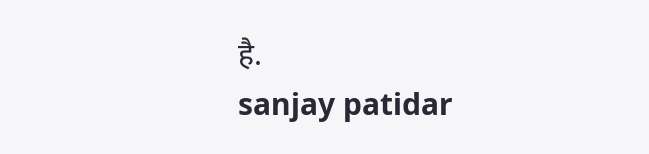है.
sanjay patidar